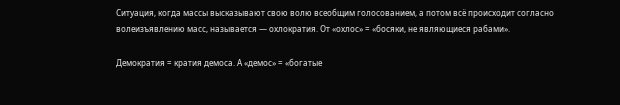Ситуация, когда массы высказывают свою волю всеобщим голосованием, а потом всё происходит согласно волеизъявлению масс, называется — охлократия. От «охлос» = «босяки, не являющиеся рабами».

Демократия = кратия демоса. А «демос» = «богатые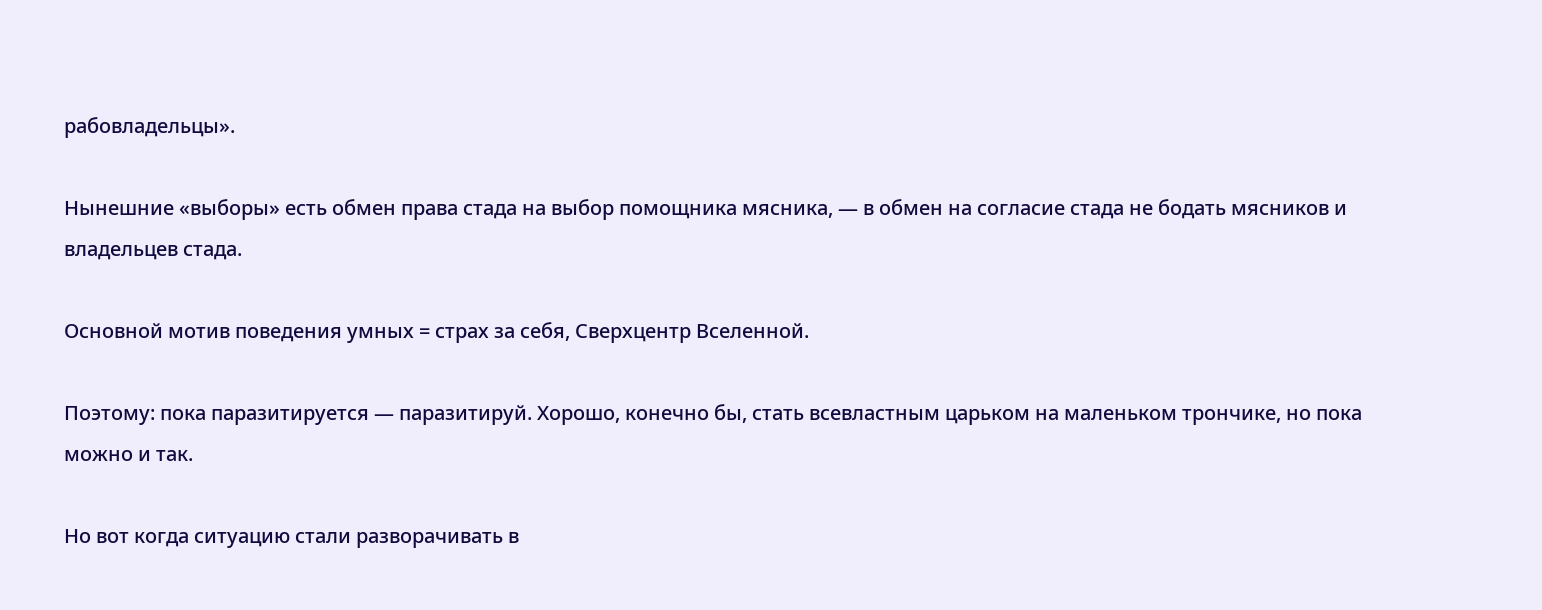рабовладельцы».

Нынешние «выборы» есть обмен права стада на выбор помощника мясника, — в обмен на согласие стада не бодать мясников и владельцев стада.

Основной мотив поведения умных = страх за себя, Сверхцентр Вселенной.

Поэтому: пока паразитируется — паразитируй. Хорошо, конечно бы, стать всевластным царьком на маленьком трончике, но пока можно и так.

Но вот когда ситуацию стали разворачивать в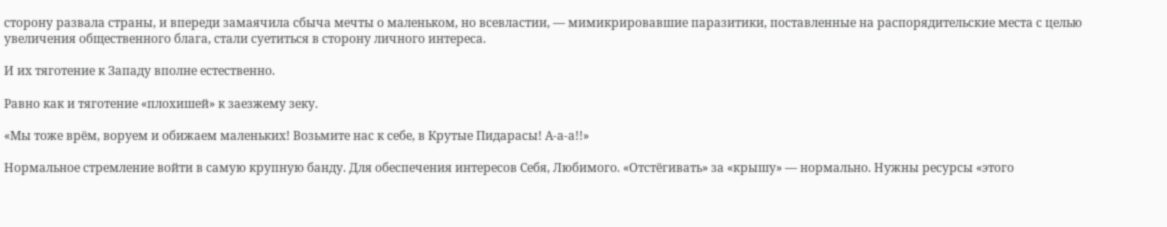сторону развала страны, и впереди замаячила сбыча мечты о маленьком, но всевластии, — мимикрировавшие паразитики, поставленные на распорядительские места с целью увеличения общественного блага, стали суетиться в сторону личного интереса.

И их тяготение к Западу вполне естественно.

Равно как и тяготение «плохишей» к заезжему зеку.

«Мы тоже врём, воруем и обижаем маленьких! Возьмите нас к себе, в Крутые Пидарасы! А-а-а!!»

Нормальное стремление войти в самую крупную банду. Для обеспечения интересов Себя, Любимого. «Отстёгивать» за «крышу» — нормально. Нужны ресурсы «этого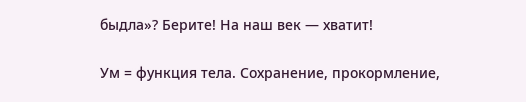быдла»? Берите! На наш век — хватит!

Ум = функция тела. Сохранение, прокормление,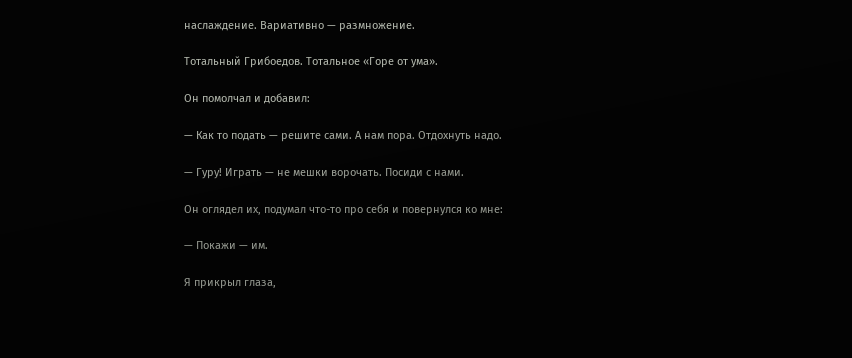наслаждение. Вариативно — размножение.

Тотальный Грибоедов. Тотальное «Горе от ума».

Он помолчал и добавил:

— Как то подать — решите сами. А нам пора. Отдохнуть надо.

— Гуру! Играть — не мешки ворочать. Посиди с нами.

Он оглядел их, подумал что-то про себя и повернулся ко мне:

— Покажи — им.

Я прикрыл глаза,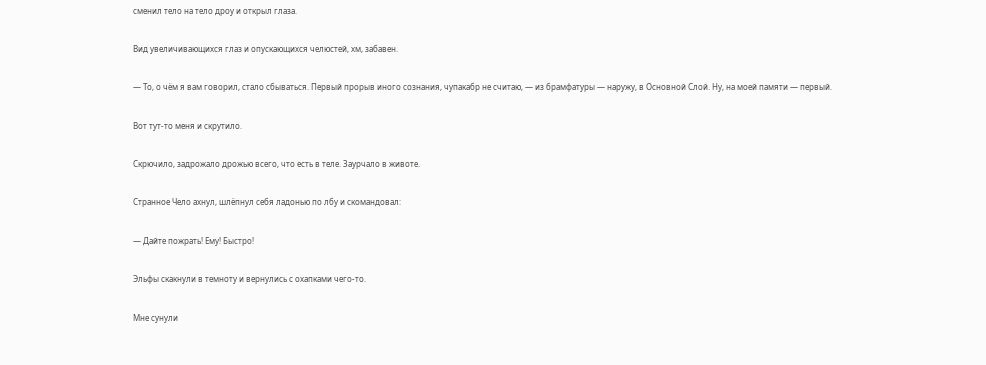сменил тело на тело дроу и открыл глаза.

Вид увеличивающихся глаз и опускающихся челюстей, хм, забавен.

— То, о чём я вам говорил, стало сбываться. Первый прорыв иного сознания, чупакабр не считаю, — из брамфатуры — наружу, в Основной Слой. Ну, на моей памяти — первый.

Вот тут-то меня и скрутило.

Скрючило, задрожало дрожью всего, что есть в теле. Заурчало в животе.

Странное Чело ахнул, шлёпнул себя ладонью по лбу и скомандовал:

— Дайте пожрать! Ему! Быстро!

Эльфы скакнули в темноту и вернулись с охапками чего-то.

Мне сунули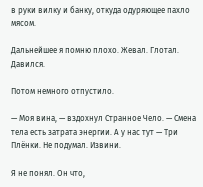в руки вилку и банку, откуда одуряющее пахло мясом.

Дальнейшее я помню плохо. Жевал. Глотал. Давился.

Потом немного отпустило.

— Моя вина, — вздохнул Странное Чело. — Смена тела есть затрата энергии. А у нас тут — Три Плёнки. Не подумал. Извини.

Я не понял. Он что,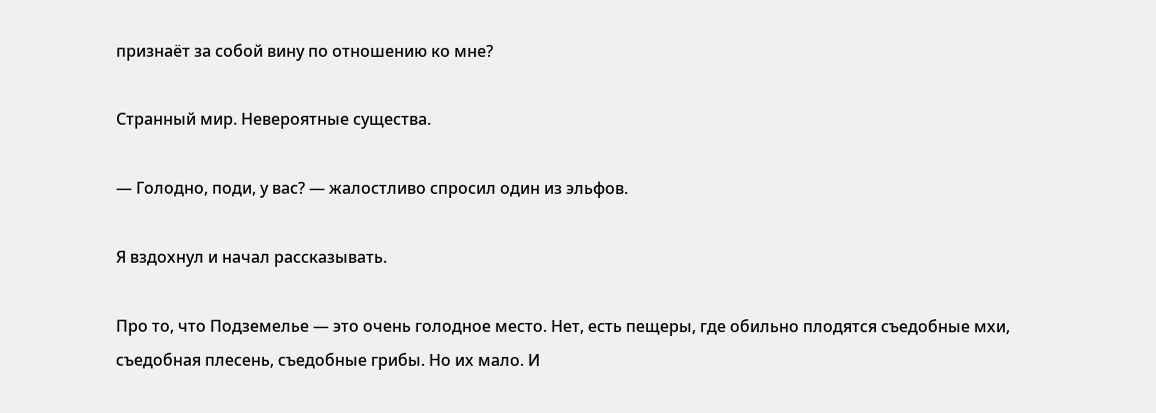признаёт за собой вину по отношению ко мне?

Странный мир. Невероятные существа.

— Голодно, поди, у вас? — жалостливо спросил один из эльфов.

Я вздохнул и начал рассказывать.

Про то, что Подземелье — это очень голодное место. Нет, есть пещеры, где обильно плодятся съедобные мхи, съедобная плесень, съедобные грибы. Но их мало. И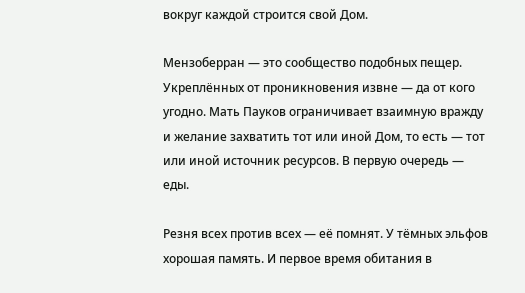вокруг каждой строится свой Дом.

Мензоберран — это сообщество подобных пещер. Укреплённых от проникновения извне — да от кого угодно. Мать Пауков ограничивает взаимную вражду и желание захватить тот или иной Дом, то есть — тот или иной источник ресурсов. В первую очередь — еды.

Резня всех против всех — её помнят. У тёмных эльфов хорошая память. И первое время обитания в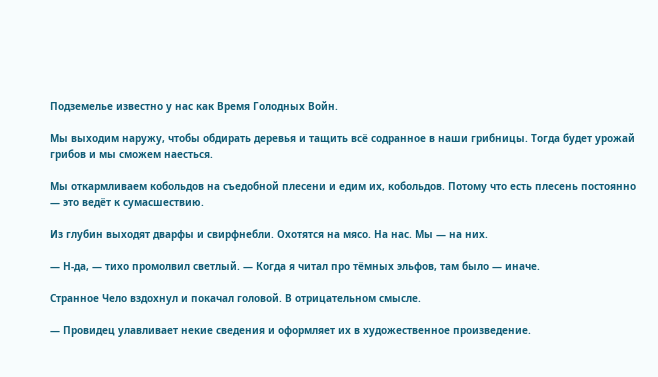Подземелье известно у нас как Время Голодных Войн.

Мы выходим наружу, чтобы обдирать деревья и тащить всё содранное в наши грибницы. Тогда будет урожай грибов и мы сможем наесться.

Мы откармливаем кобольдов на съедобной плесени и едим их, кобольдов. Потому что есть плесень постоянно — это ведёт к сумасшествию.

Из глубин выходят дварфы и свирфнебли. Охотятся на мясо. На нас. Мы — на них.

— Н-да, — тихо промолвил светлый. — Когда я читал про тёмных эльфов, там было — иначе.

Странное Чело вздохнул и покачал головой. В отрицательном смысле.

— Провидец улавливает некие сведения и оформляет их в художественное произведение.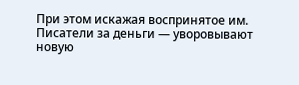При этом искажая воспринятое им. Писатели за деньги — уворовывают новую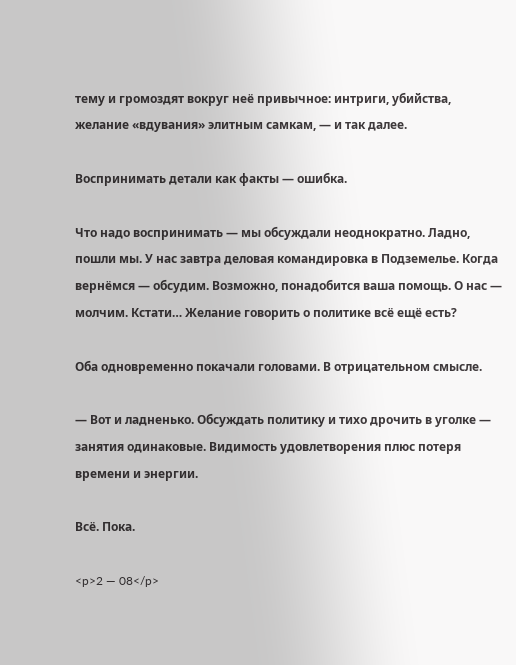тему и громоздят вокруг неё привычное: интриги, убийства, желание «вдувания» элитным самкам, — и так далее.

Воспринимать детали как факты — ошибка.

Что надо воспринимать — мы обсуждали неоднократно. Ладно, пошли мы. У нас завтра деловая командировка в Подземелье. Когда вернёмся — обсудим. Возможно, понадобится ваша помощь. О нас — молчим. Кстати… Желание говорить о политике всё ещё есть?

Оба одновременно покачали головами. В отрицательном смысле.

— Вот и ладненько. Обсуждать политику и тихо дрочить в уголке — занятия одинаковые. Видимость удовлетворения плюс потеря времени и энергии.

Всё. Пока.

<p>2 — 08</p>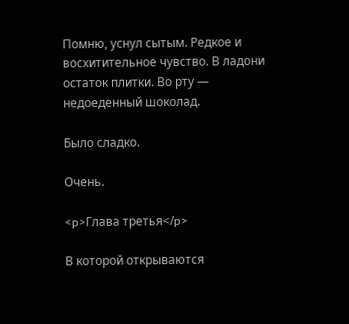Помню, уснул сытым. Редкое и восхитительное чувство. В ладони остаток плитки. Во рту — недоеденный шоколад.

Было сладко.

Очень.

<p>Глава третья</p>

В которой открываются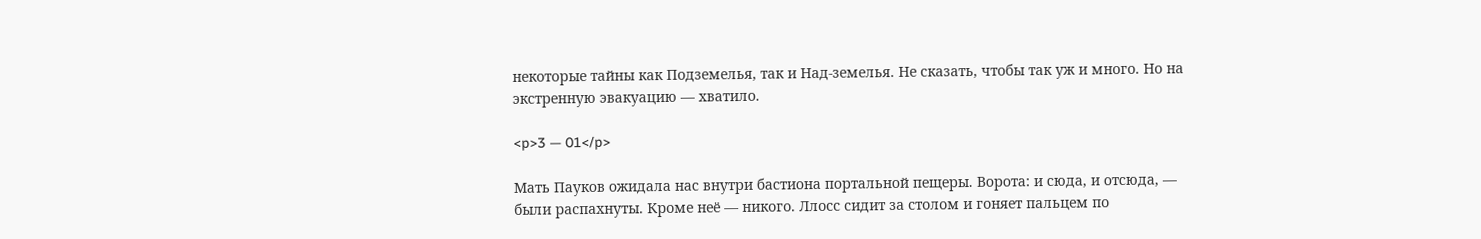некоторые тайны как Подземелья, так и Над-земелья. Не сказать, чтобы так уж и много. Но на экстренную эвакуацию — хватило.

<p>3 — 01</p>

Мать Пауков ожидала нас внутри бастиона портальной пещеры. Ворота: и сюда, и отсюда, — были распахнуты. Кроме неё — никого. Ллосс сидит за столом и гоняет пальцем по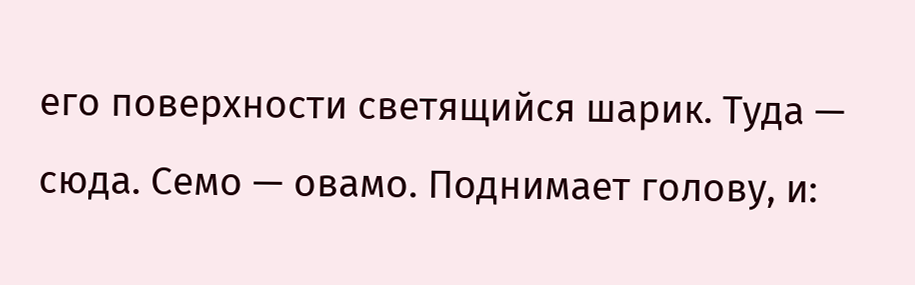его поверхности светящийся шарик. Туда — сюда. Семо — овамо. Поднимает голову, и: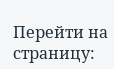Перейти на страницу: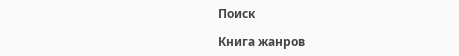Поиск

Книга жанров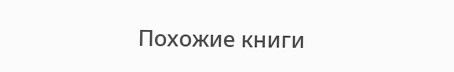Похожие книги